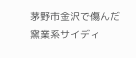茅野市金沢で傷んだ窯業系サイディ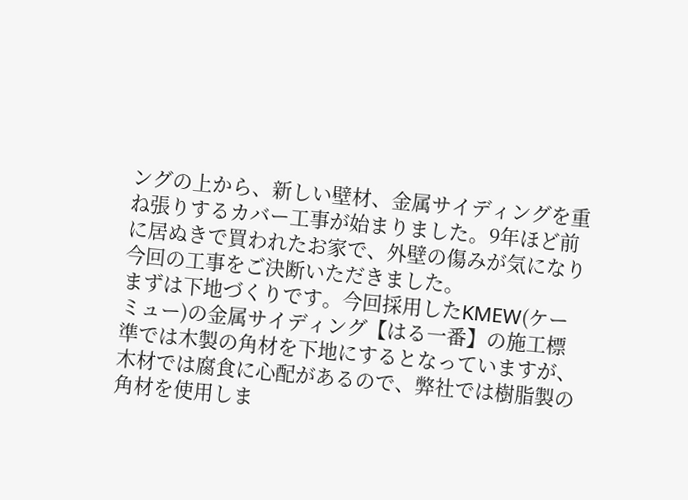ングの上から、新しい壁材、金属サイディングを重ね張りするカバー工事が始まりました。9年ほど前に居ぬきで買われたお家で、外壁の傷みが気になり今回の工事をご決断いただきました。
まずは下地づくりです。今回採用したKMEW(ケーミュー)の金属サイディング【はる一番】の施工標準では木製の角材を下地にするとなっていますが、木材では腐食に心配があるので、弊社では樹脂製の角材を使用しま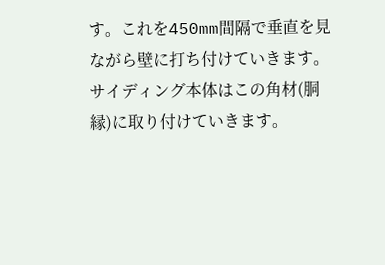す。これを450mm間隔で垂直を見ながら壁に打ち付けていきます。サイディング本体はこの角材(胴縁)に取り付けていきます。